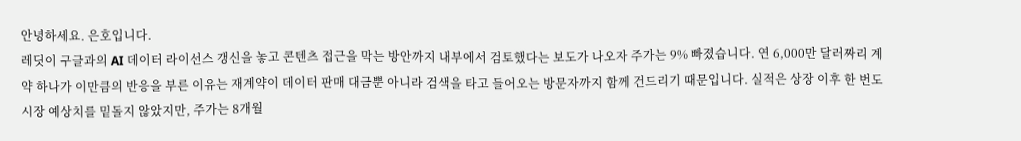안녕하세요. 은호입니다.
레딧이 구글과의 AI 데이터 라이선스 갱신을 놓고 콘텐츠 접근을 막는 방안까지 내부에서 검토했다는 보도가 나오자 주가는 9% 빠졌습니다. 연 6,000만 달러짜리 계약 하나가 이만큼의 반응을 부른 이유는 재계약이 데이터 판매 대금뿐 아니라 검색을 타고 들어오는 방문자까지 함께 건드리기 때문입니다. 실적은 상장 이후 한 번도 시장 예상치를 밑돌지 않았지만, 주가는 8개월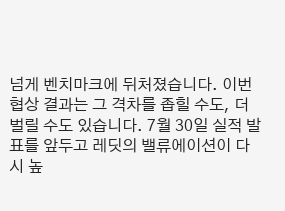넘게 벤치마크에 뒤처졌습니다. 이번 협상 결과는 그 격차를 좁힐 수도, 더 벌릴 수도 있습니다. 7월 30일 실적 발표를 앞두고 레딧의 밸류에이션이 다시 높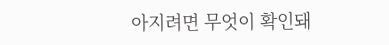아지려면 무엇이 확인돼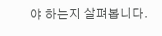야 하는지 살펴봅니다.